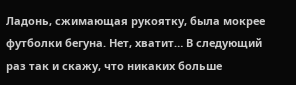Ладонь, сжимающая рукоятку, была мокрее футболки бегуна. Нет, хватит… В следующий раз так и скажу, что никаких больше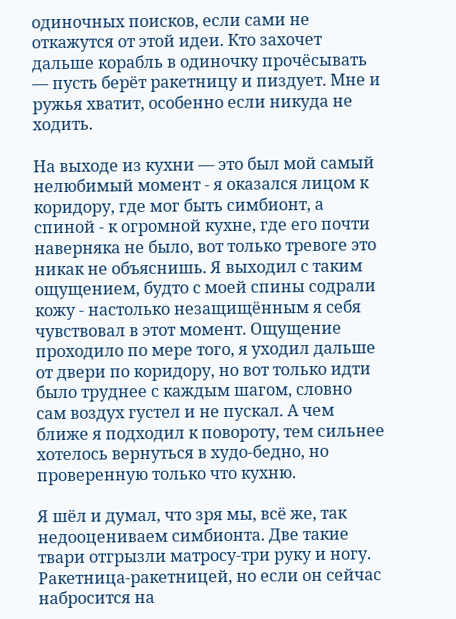одиночных поисков, если сами не откажутся от этой идеи. Кто захочет дальше корабль в одиночку прочёсывать — пусть берёт ракетницу и пиздует. Мне и ружья хватит, особенно если никуда не ходить.

На выходе из кухни — это был мой самый нелюбимый момент - я оказался лицом к коридору, где мог быть симбионт, а спиной - к огромной кухне, где его почти наверняка не было, вот только тревоге это никак не объяснишь. Я выходил с таким ощущением, будто с моей спины содрали кожу - настолько незащищённым я себя чувствовал в этот момент. Ощущение проходило по мере того, я уходил дальше от двери по коридору, но вот только идти было труднее с каждым шагом, словно сам воздух густел и не пускал. А чем ближе я подходил к повороту, тем сильнее хотелось вернуться в худо-бедно, но проверенную только что кухню.

Я шёл и думал, что зря мы, всё же, так недооцениваем симбионта. Две такие твари отгрызли матросу-три руку и ногу. Ракетница-ракетницей, но если он сейчас набросится на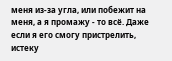меня из-за угла, или побежит на меня, а я промажу - то всё. Даже если я его смогу пристрелить, истеку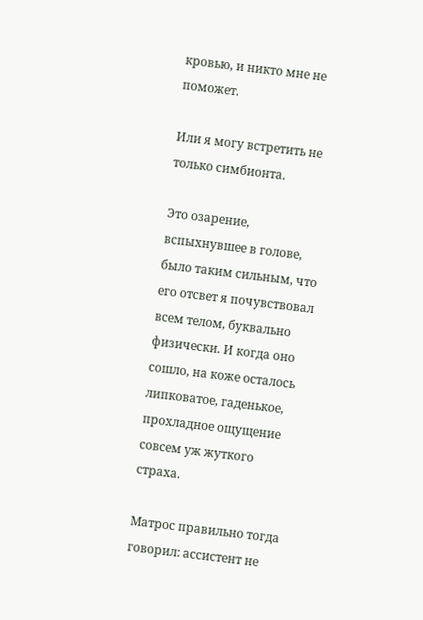кровью, и никто мне не поможет.

Или я могу встретить не только симбионта.

Это озарение, вспыхнувшее в голове, было таким сильным, что его отсвет я почувствовал всем телом, буквально физически. И когда оно сошло, на коже осталось липковатое, гаденькое, прохладное ощущение совсем уж жуткого страха.

Матрос правильно тогда говорил: ассистент не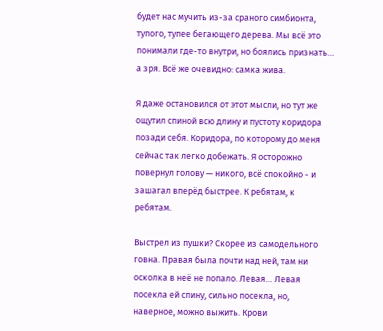будет нас мучить из-за сраного симбионта, тупого, тупее бегающего дерева. Мы всё это понимали где-то внутри, но боялись признать… а зря. Всё же очевидно: самка жива.

Я даже остановился от этот мысли, но тут же ощутил спиной всю длину и пустоту коридора позади себя. Коридора, по которому до меня сейчас так легко добежать. Я осторожно повернул голову — никого, всё спокойно - и зашагал вперёд быстрее. К ребятам, к ребятам.

Выстрел из пушки? Скорее из самодельного говна. Правая была почти над ней, там ни осколка в неё не попало. Левая… Левая посекла ей спину, сильно посекла, но, наверное, можно выжить. Крови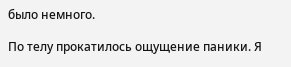было немного.

По телу прокатилось ощущение паники. Я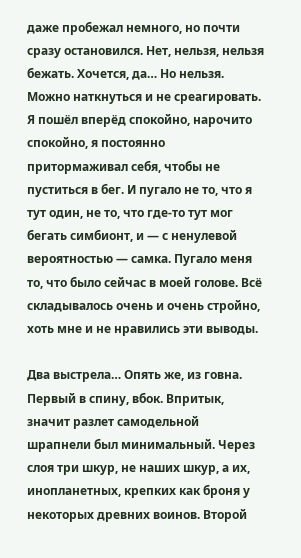даже пробежал немного, но почти сразу остановился. Нет, нельзя, нельзя бежать. Хочется, да… Но нельзя. Можно наткнуться и не среагировать. Я пошёл вперёд спокойно, нарочито спокойно, я постоянно притормаживал себя, чтобы не пуститься в бег. И пугало не то, что я тут один, не то, что где-то тут мог бегать симбионт, и — с ненулевой вероятностью — самка. Пугало меня то, что было сейчас в моей голове. Всё складывалось очень и очень стройно, хоть мне и не нравились эти выводы.

Два выстрела… Опять же, из говна. Первый в спину, вбок. Впритык, значит разлет самодельной шрапнели был минимальный. Через слоя три шкур, не наших шкур, а их, инопланетных, крепких как броня у некоторых древних воинов. Второй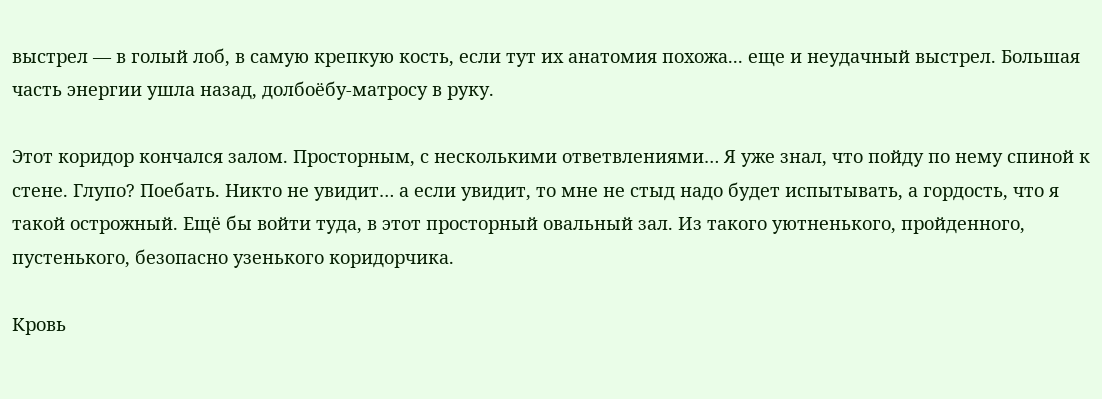выстрел — в голый лоб, в самую крепкую кость, если тут их анатомия похожа... еще и неудачный выстрел. Большая часть энергии ушла назад, долбоёбу-матросу в руку.

Этот коридор кончался залом. Просторным, с несколькими ответвлениями… Я уже знал, что пойду по нему спиной к стене. Глупо? Поебать. Никто не увидит… а если увидит, то мне не стыд надо будет испытывать, а гордость, что я такой острожный. Ещё бы войти туда, в этот просторный овальный зал. Из такого уютненького, пройденного, пустенького, безопасно узенького коридорчика.

Кровь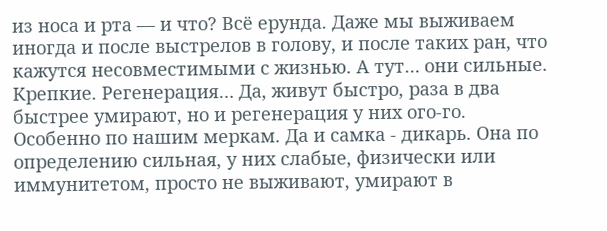из носа и рта — и что? Всё ерунда. Даже мы выживаем иногда и после выстрелов в голову, и после таких ран, что кажутся несовместимыми с жизнью. А тут… они сильные. Крепкие. Регенерация… Да, живут быстро, раза в два быстрее умирают, но и регенерация у них ого-го. Особенно по нашим меркам. Да и самка - дикарь. Она по определению сильная, у них слабые, физически или иммунитетом, просто не выживают, умирают в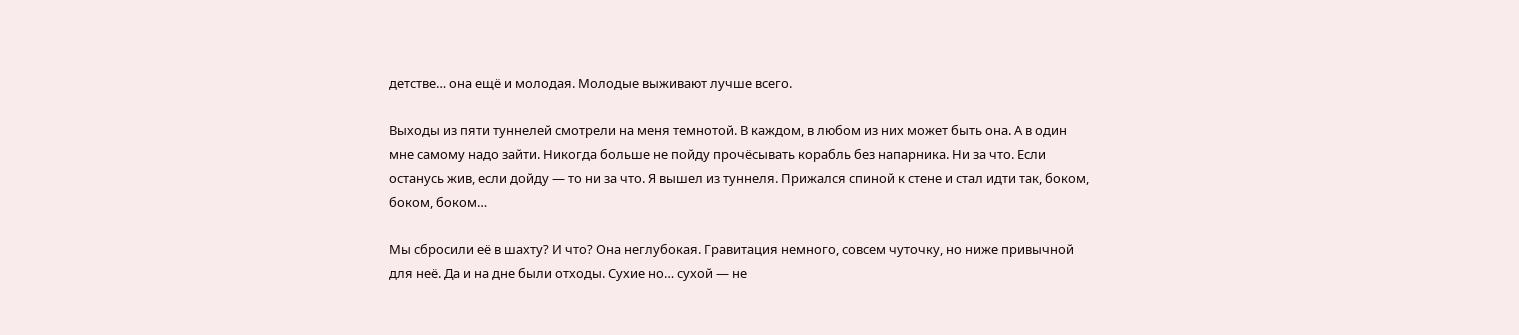детстве… она ещё и молодая. Молодые выживают лучше всего.

Выходы из пяти туннелей смотрели на меня темнотой. В каждом, в любом из них может быть она. А в один мне самому надо зайти. Никогда больше не пойду прочёсывать корабль без напарника. Ни за что. Если останусь жив, если дойду — то ни за что. Я вышел из туннеля. Прижался спиной к стене и стал идти так, боком, боком, боком…

Мы сбросили её в шахту? И что? Она неглубокая. Гравитация немного, совсем чуточку, но ниже привычной для неё. Да и на дне были отходы. Сухие но… сухой — не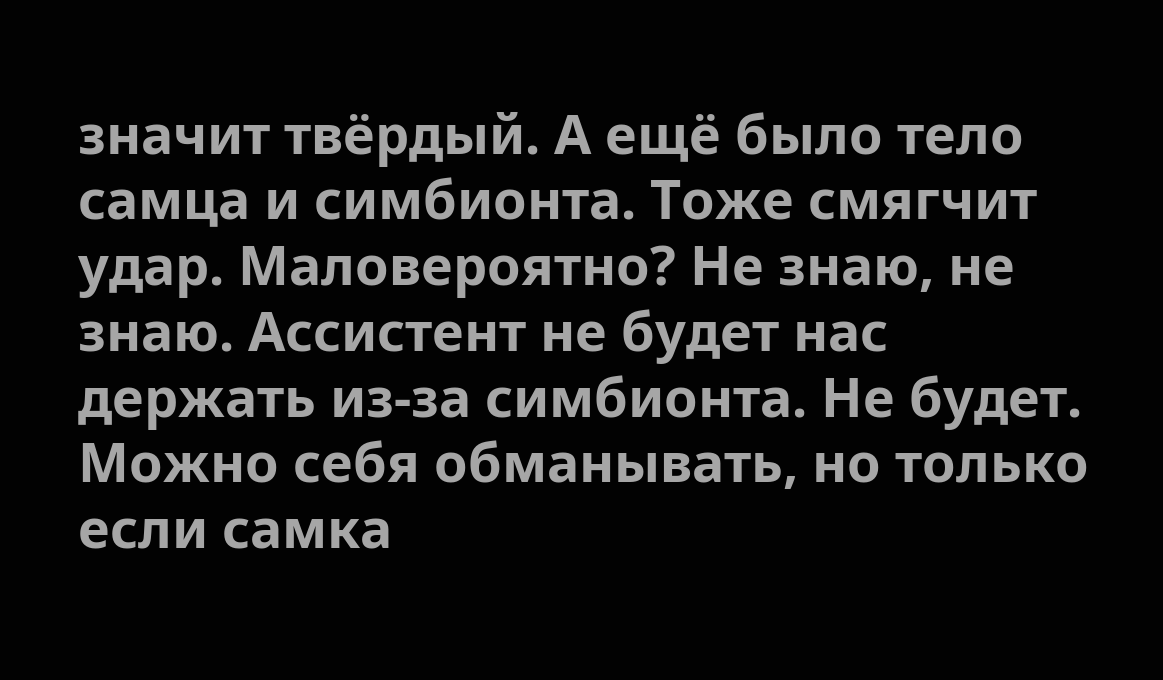значит твёрдый. А ещё было тело самца и симбионта. Тоже смягчит удар. Маловероятно? Не знаю, не знаю. Ассистент не будет нас держать из-за симбионта. Не будет. Можно себя обманывать, но только если самка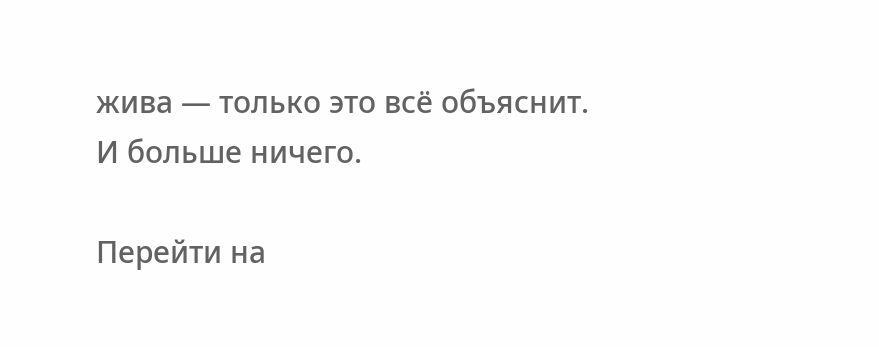жива — только это всё объяснит. И больше ничего.

Перейти на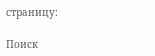страницу:

Поиск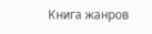Книга жанров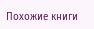Похожие книги